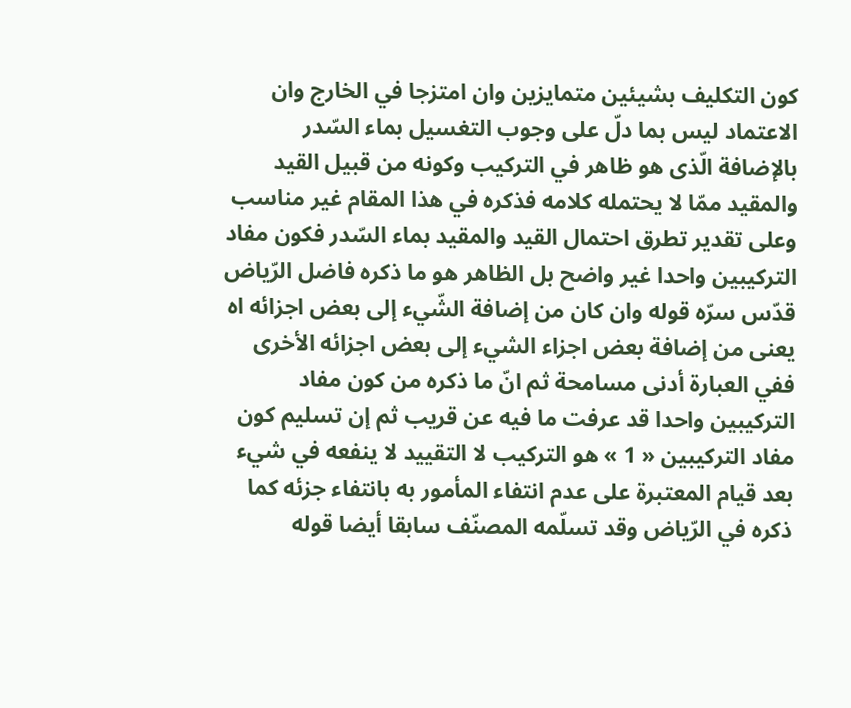كون التكليف بشيئين متمايزين وان امتزجا في الخارج وان الاعتماد ليس بما دلّ على وجوب التغسيل بماء السّدر بالإضافة الّذى هو ظاهر في التركيب وكونه من قبيل القيد والمقيد ممّا لا يحتمله كلامه فذكره في هذا المقام غير مناسب وعلى تقدير تطرق احتمال القيد والمقيد بماء السّدر فكون مفاد التركيبين واحدا غير واضح بل الظاهر هو ما ذكره فاضل الرّياض قدّس سرّه قوله وان كان من إضافة الشّيء إلى بعض اجزائه اه يعنى من إضافة بعض اجزاء الشيء إلى بعض اجزائه الأخرى ففي العبارة أدنى مسامحة ثم انّ ما ذكره من كون مفاد التركيبين واحدا قد عرفت ما فيه عن قريب ثم إن تسليم كون مفاد التركيبين « 1 » هو التركيب لا التقييد لا ينفعه في شيء بعد قيام المعتبرة على عدم انتفاء المأمور به بانتفاء جزئه كما ذكره في الرّياض وقد تسلّمه المصنّف سابقا أيضا قوله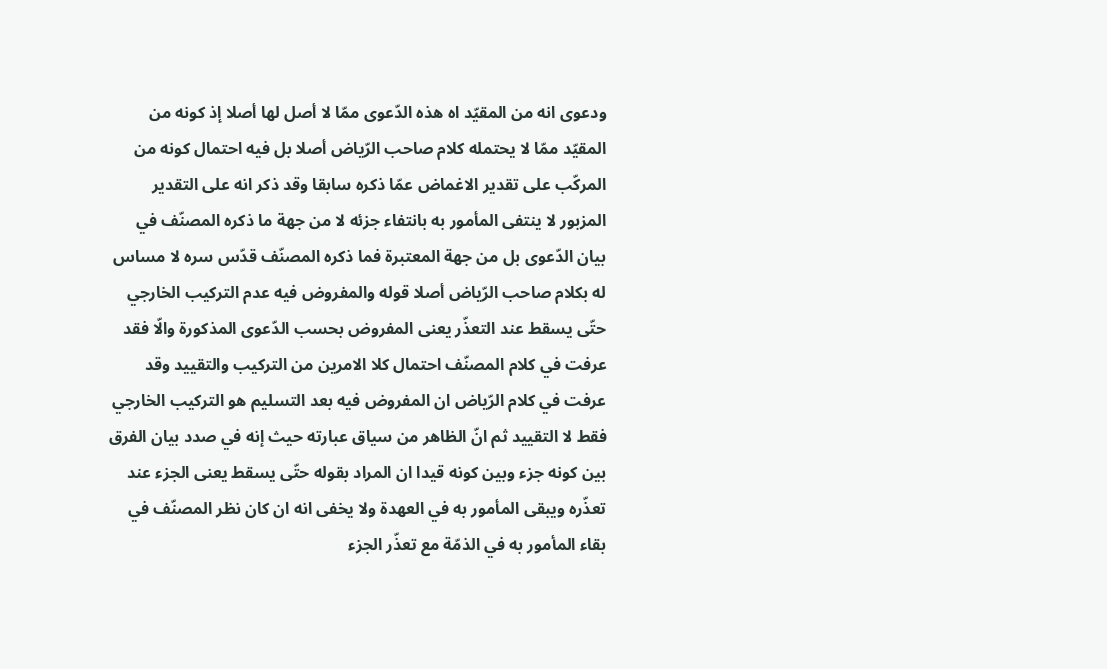ودعوى انه من المقيّد اه هذه الدّعوى ممّا لا أصل لها أصلا إذ كونه من المقيّد ممّا لا يحتمله كلام صاحب الرّياض أصلا بل فيه احتمال كونه من المركّب على تقدير الاغماض عمّا ذكره سابقا وقد ذكر انه على التقدير المزبور لا ينتفى المأمور به بانتفاء جزئه لا من جهة ما ذكره المصنّف في بيان الدّعوى بل من جهة المعتبرة فما ذكره المصنّف قدّس سره لا مساس له بكلام صاحب الرّياض أصلا قوله والمفروض فيه عدم التركيب الخارجي حتّى يسقط عند التعذّر يعنى المفروض بحسب الدّعوى المذكورة والّا فقد عرفت في كلام المصنّف احتمال كلا الامرين من التركيب والتقييد وقد عرفت في كلام الرّياض ان المفروض فيه بعد التسليم هو التركيب الخارجي فقط لا التقييد ثم انّ الظاهر من سياق عبارته حيث إنه في صدد بيان الفرق بين كونه جزء وبين كونه قيدا ان المراد بقوله حتّى يسقط يعنى الجزء عند تعذّره ويبقى المأمور به في العهدة ولا يخفى انه ان كان نظر المصنّف في بقاء المأمور به في الذمّة مع تعذّر الجزء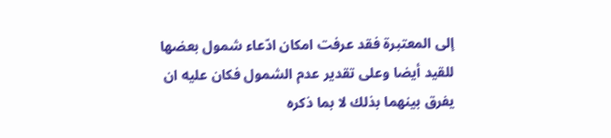إلى المعتبرة فقد عرفت امكان ادّعاء شمول بعضها للقيد أيضا وعلى تقدير عدم الشمول فكان عليه ان يفرق بينهما بذلك لا بما ذكره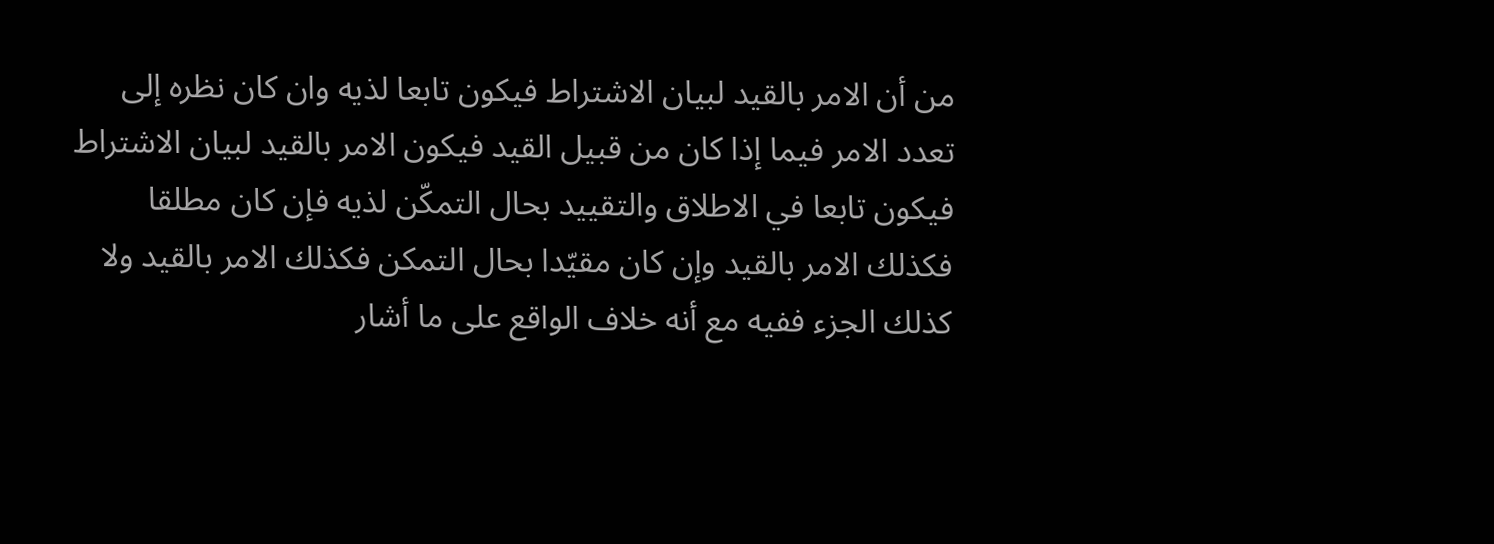من أن الامر بالقيد لبيان الاشتراط فيكون تابعا لذيه وان كان نظره إلى تعدد الامر فيما إذا كان من قبيل القيد فيكون الامر بالقيد لبيان الاشتراط فيكون تابعا في الاطلاق والتقييد بحال التمكّن لذيه فإن كان مطلقا فكذلك الامر بالقيد وإن كان مقيّدا بحال التمكن فكذلك الامر بالقيد ولا كذلك الجزء ففيه مع أنه خلاف الواقع على ما أشار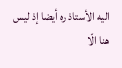اليه الأستاذ ره أيضا إذ ليس هنا الّا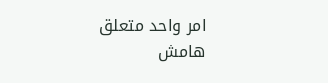امر واحد متعلق
هامش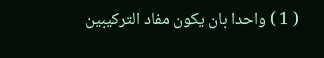( 1 ) واحدا بان يكون مفاد التركيبين